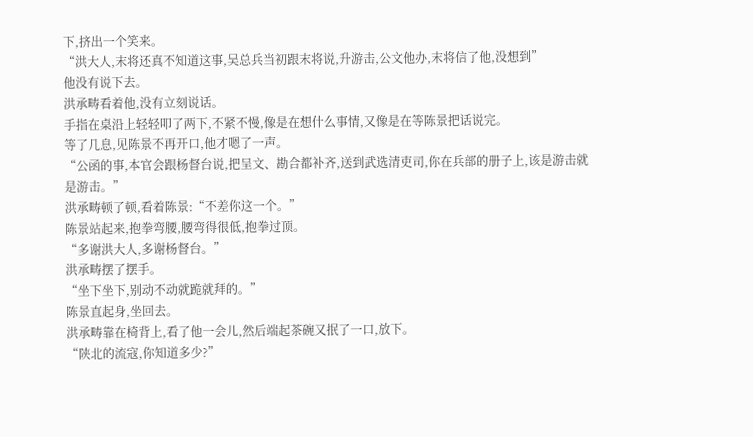下,挤出一个笑来。
“洪大人,末将还真不知道这事,吴总兵当初跟末将说,升游击,公文他办,末将信了他,没想到”
他没有说下去。
洪承畴看着他,没有立刻说话。
手指在桌沿上轻轻叩了两下,不紧不慢,像是在想什么事情,又像是在等陈景把话说完。
等了几息,见陈景不再开口,他才嗯了一声。
“公函的事,本官会跟杨督台说,把呈文、勘合都补齐,送到武选清吏司,你在兵部的册子上,该是游击就是游击。”
洪承畴顿了顿,看着陈景:“不差你这一个。”
陈景站起来,抱拳弯腰,腰弯得很低,抱拳过顶。
“多谢洪大人,多谢杨督台。”
洪承畴摆了摆手。
“坐下坐下,别动不动就跪就拜的。”
陈景直起身,坐回去。
洪承畴靠在椅背上,看了他一会儿,然后端起茶碗又抿了一口,放下。
“陕北的流寇,你知道多少?”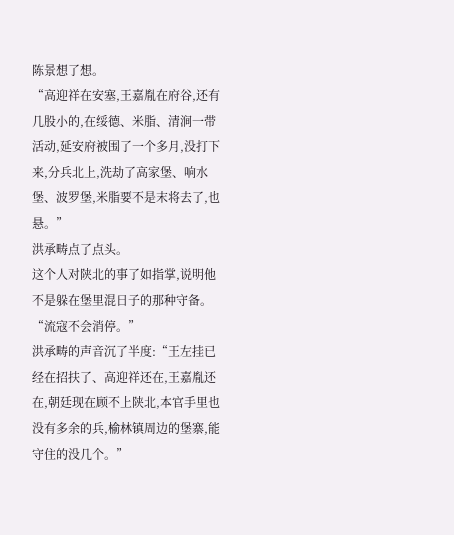陈景想了想。
“高迎祥在安塞,王嘉胤在府谷,还有几股小的,在绥德、米脂、清涧一带活动,延安府被围了一个多月,没打下来,分兵北上,洗劫了高家堡、响水堡、波罗堡,米脂要不是末将去了,也悬。”
洪承畴点了点头。
这个人对陕北的事了如指掌,说明他不是躲在堡里混日子的那种守备。
“流寇不会消停。”
洪承畴的声音沉了半度:“王左挂已经在招扶了、高迎祥还在,王嘉胤还在,朝廷现在顾不上陕北,本官手里也没有多余的兵,榆林镇周边的堡寨,能守住的没几个。”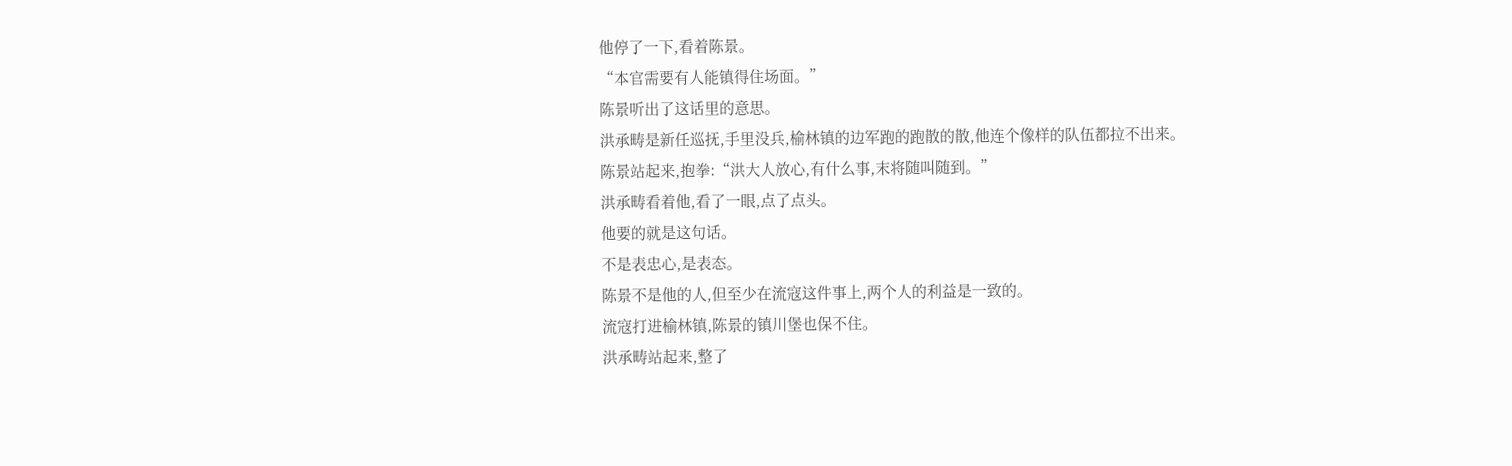他停了一下,看着陈景。
“本官需要有人能镇得住场面。”
陈景听出了这话里的意思。
洪承畴是新任巡抚,手里没兵,榆林镇的边军跑的跑散的散,他连个像样的队伍都拉不出来。
陈景站起来,抱拳:“洪大人放心,有什么事,末将随叫随到。”
洪承畴看着他,看了一眼,点了点头。
他要的就是这句话。
不是表忠心,是表态。
陈景不是他的人,但至少在流寇这件事上,两个人的利益是一致的。
流寇打进榆林镇,陈景的镇川堡也保不住。
洪承畴站起来,整了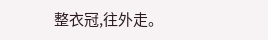整衣冠,往外走。